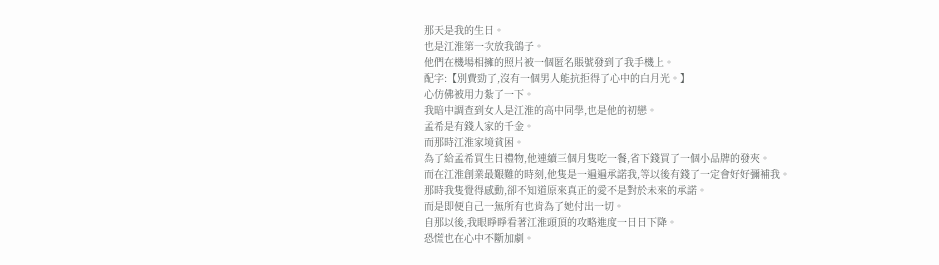那天是我的生日。
也是江淮第一次放我鴿子。
他們在機場相擁的照片被一個匿名賬號發到了我手機上。
配字:【別費勁了,沒有一個男人能抗拒得了心中的白月光。】
心仿佛被用力紮了一下。
我暗中調查到女人是江淮的高中同學,也是他的初戀。
孟希是有錢人家的千金。
而那時江淮家境貧困。
為了給孟希買生日禮物,他連續三個月隻吃一餐,省下錢買了一個小品牌的發夾。
而在江淮創業最艱難的時刻,他隻是一遍遍承諾我,等以後有錢了一定會好好彌補我。
那時我隻覺得感動,卻不知道原來真正的愛不是對於未來的承諾。
而是即便自己一無所有也肯為了她付出一切。
自那以後,我眼睜睜看著江淮頭頂的攻略進度一日日下降。
恐慌也在心中不斷加劇。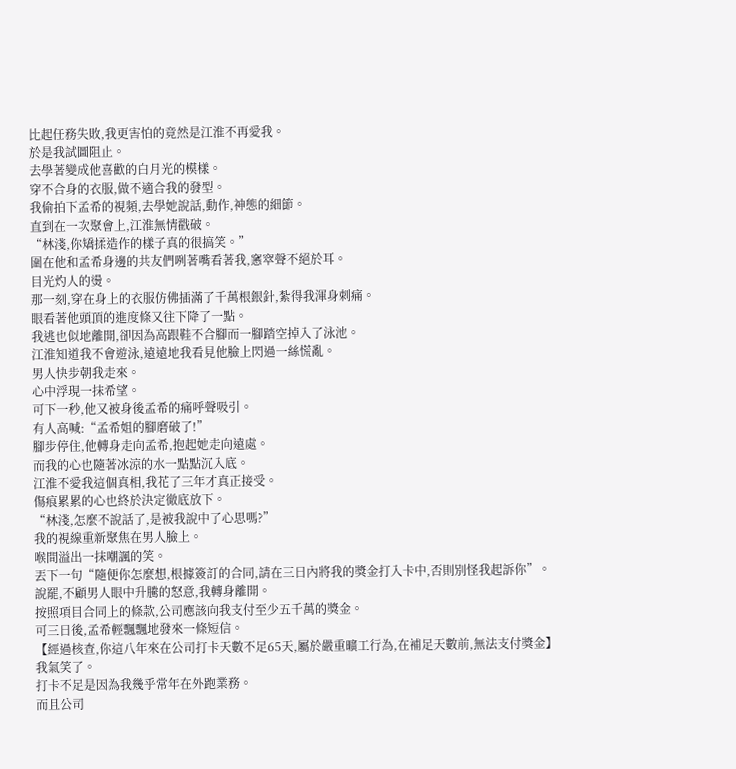比起任務失敗,我更害怕的竟然是江淮不再愛我。
於是我試圖阻止。
去學著變成他喜歡的白月光的模樣。
穿不合身的衣服,做不適合我的發型。
我偷拍下孟希的視頻,去學她說話,動作,神態的細節。
直到在一次聚會上,江淮無情戳破。
“林淺,你矯揉造作的樣子真的很搞笑。”
圍在他和孟希身邊的共友們咧著嘴看著我,窸窣聲不絕於耳。
目光灼人的燙。
那一刻,穿在身上的衣服仿佛插滿了千萬根銀針,紮得我渾身刺痛。
眼看著他頭頂的進度條又往下降了一點。
我逃也似地離開,卻因為高跟鞋不合腳而一腳踏空掉入了泳池。
江淮知道我不會遊泳,遠遠地我看見他臉上閃過一絲慌亂。
男人快步朝我走來。
心中浮現一抹希望。
可下一秒,他又被身後孟希的痛呼聲吸引。
有人高喊:“孟希姐的腳磨破了!”
腳步停住,他轉身走向孟希,抱起她走向遠處。
而我的心也隨著冰涼的水一點點沉入底。
江淮不愛我這個真相,我花了三年才真正接受。
傷痕累累的心也終於決定徹底放下。
“林淺,怎麼不說話了,是被我說中了心思嗎?”
我的視線重新聚焦在男人臉上。
喉間溢出一抹嘲諷的笑。
丟下一句“隨便你怎麼想,根據簽訂的合同,請在三日內將我的獎金打入卡中,否則別怪我起訴你”。
說罷,不顧男人眼中升騰的怒意,我轉身離開。
按照項目合同上的條款,公司應該向我支付至少五千萬的獎金。
可三日後,孟希輕飄飄地發來一條短信。
【經過核查,你這八年來在公司打卡天數不足65天,屬於嚴重曠工行為,在補足天數前,無法支付獎金】
我氣笑了。
打卡不足是因為我幾乎常年在外跑業務。
而且公司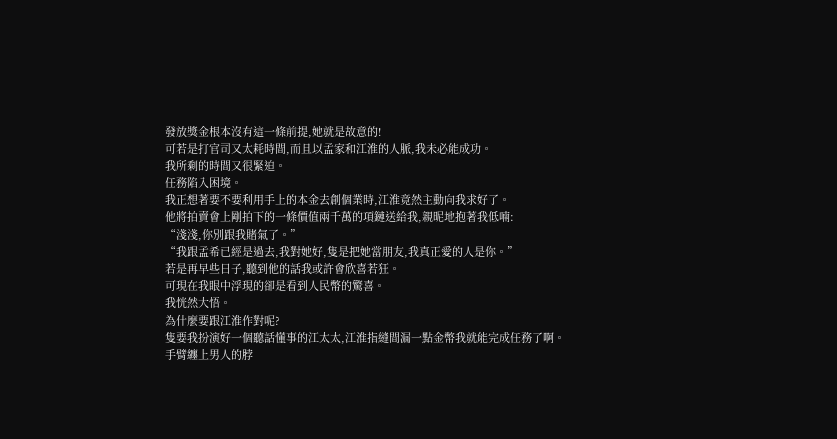發放獎金根本沒有這一條前提,她就是故意的!
可若是打官司又太耗時間,而且以孟家和江淮的人脈,我未必能成功。
我所剩的時間又很緊迫。
任務陷入困境。
我正想著要不要利用手上的本金去創個業時,江淮竟然主動向我求好了。
他將拍賣會上剛拍下的一條價值兩千萬的項鏈送給我,親昵地抱著我低喃:
“淺淺,你別跟我賭氣了。”
“我跟孟希已經是過去,我對她好,隻是把她當朋友,我真正愛的人是你。”
若是再早些日子,聽到他的話我或許會欣喜若狂。
可現在我眼中浮現的卻是看到人民幣的驚喜。
我恍然大悟。
為什麼要跟江淮作對呢?
隻要我扮演好一個聽話懂事的江太太,江淮指縫間漏一點金幣我就能完成任務了啊。
手臂纏上男人的脖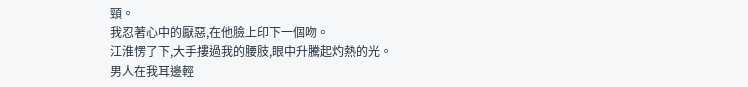頸。
我忍著心中的厭惡,在他臉上印下一個吻。
江淮愣了下,大手摟過我的腰肢,眼中升騰起灼熱的光。
男人在我耳邊輕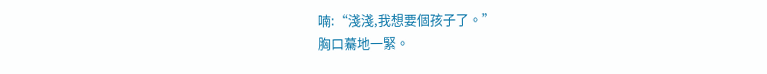喃:“淺淺,我想要個孩子了。”
胸口驀地一緊。